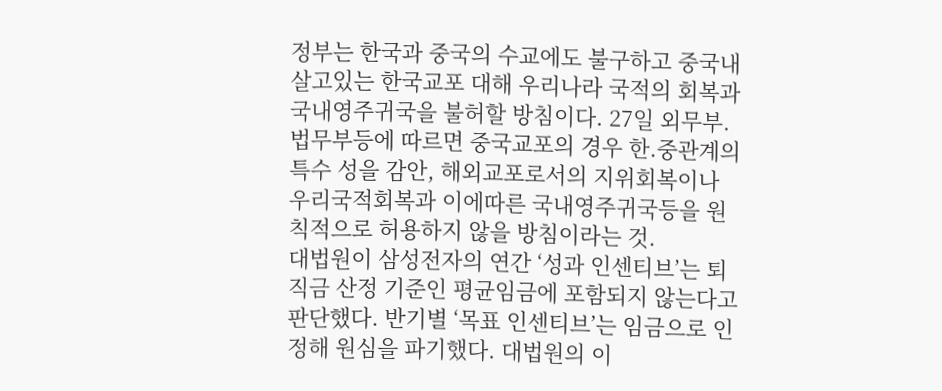정부는 한국과 중국의 수교에도 불구하고 중국내 살고있는 한국교포 대해 우리나라 국적의 회복과 국내영주귀국을 불허할 방침이다. 27일 외무부. 법무부등에 따르면 중국교포의 경우 한.중관계의 특수 성을 감안, 해외교포로서의 지위회복이나 우리국적회복과 이에따른 국내영주귀국등을 원칙적으로 허용하지 않을 방침이라는 것.
대법원이 삼성전자의 연간 ‘성과 인센티브’는 퇴직금 산정 기준인 평균임금에 포함되지 않는다고 판단했다. 반기별 ‘목표 인센티브’는 임금으로 인정해 원심을 파기했다. 대법원의 이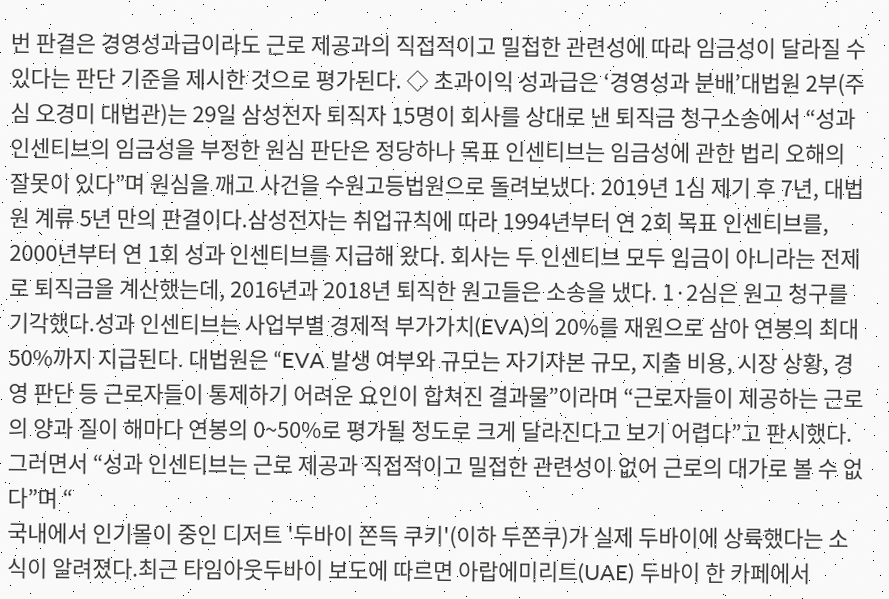번 판결은 경영성과급이라도 근로 제공과의 직접적이고 밀접한 관련성에 따라 임금성이 달라질 수 있다는 판단 기준을 제시한 것으로 평가된다. ◇ 초과이익 성과급은 ‘경영성과 분배’대법원 2부(주심 오경미 대법관)는 29일 삼성전자 퇴직자 15명이 회사를 상대로 낸 퇴직금 청구소송에서 “성과 인센티브의 임금성을 부정한 원심 판단은 정당하나 목표 인센티브는 임금성에 관한 법리 오해의 잘못이 있다”며 원심을 깨고 사건을 수원고등법원으로 돌려보냈다. 2019년 1심 제기 후 7년, 대법원 계류 5년 만의 판결이다.삼성전자는 취업규칙에 따라 1994년부터 연 2회 목표 인센티브를, 2000년부터 연 1회 성과 인센티브를 지급해 왔다. 회사는 두 인센티브 모두 임금이 아니라는 전제로 퇴직금을 계산했는데, 2016년과 2018년 퇴직한 원고들은 소송을 냈다. 1·2심은 원고 청구를 기각했다.성과 인센티브는 사업부별 경제적 부가가치(EVA)의 20%를 재원으로 삼아 연봉의 최대 50%까지 지급된다. 대법원은 “EVA 발생 여부와 규모는 자기자본 규모, 지출 비용, 시장 상황, 경영 판단 등 근로자들이 통제하기 어려운 요인이 합쳐진 결과물”이라며 “근로자들이 제공하는 근로의 양과 질이 해마다 연봉의 0~50%로 평가될 정도로 크게 달라진다고 보기 어렵다”고 판시했다. 그러면서 “성과 인센티브는 근로 제공과 직접적이고 밀접한 관련성이 없어 근로의 대가로 볼 수 없다”며 “
국내에서 인기몰이 중인 디저트 '두바이 쫀득 쿠키'(이하 두쫀쿠)가 실제 두바이에 상륙했다는 소식이 알려졌다.최근 타임아웃두바이 보도에 따르면 아랍에미리트(UAE) 두바이 한 카페에서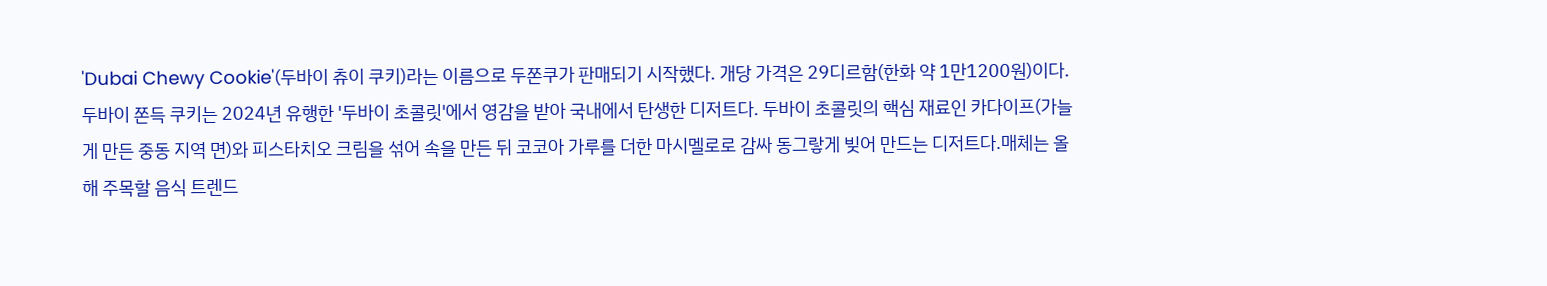'Dubai Chewy Cookie'(두바이 츄이 쿠키)라는 이름으로 두쫀쿠가 판매되기 시작했다. 개당 가격은 29디르함(한화 약 1만1200원)이다.두바이 쫀득 쿠키는 2024년 유행한 '두바이 초콜릿'에서 영감을 받아 국내에서 탄생한 디저트다. 두바이 초콜릿의 핵심 재료인 카다이프(가늘게 만든 중동 지역 면)와 피스타치오 크림을 섞어 속을 만든 뒤 코코아 가루를 더한 마시멜로로 감싸 동그랗게 빚어 만드는 디저트다.매체는 올해 주목할 음식 트렌드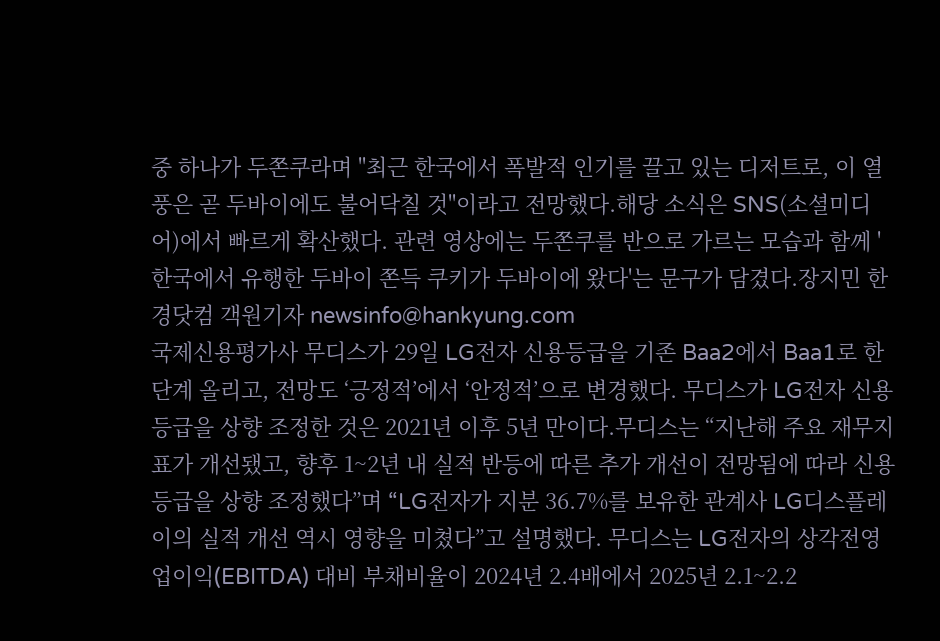중 하나가 두쫀쿠라며 "최근 한국에서 폭발적 인기를 끌고 있는 디저트로, 이 열풍은 곧 두바이에도 불어닥칠 것"이라고 전망했다.해당 소식은 SNS(소셜미디어)에서 빠르게 확산했다. 관련 영상에는 두쫀쿠를 반으로 가르는 모습과 함께 '한국에서 유행한 두바이 쫀득 쿠키가 두바이에 왔다'는 문구가 담겼다.장지민 한경닷컴 객원기자 newsinfo@hankyung.com
국제신용평가사 무디스가 29일 LG전자 신용등급을 기존 Baa2에서 Baa1로 한 단계 올리고, 전망도 ‘긍정적’에서 ‘안정적’으로 변경했다. 무디스가 LG전자 신용등급을 상향 조정한 것은 2021년 이후 5년 만이다.무디스는 “지난해 주요 재무지표가 개선됐고, 향후 1~2년 내 실적 반등에 따른 추가 개선이 전망됨에 따라 신용등급을 상향 조정했다”며 “LG전자가 지분 36.7%를 보유한 관계사 LG디스플레이의 실적 개선 역시 영향을 미쳤다”고 설명했다. 무디스는 LG전자의 상각전영업이익(EBITDA) 대비 부채비율이 2024년 2.4배에서 2025년 2.1~2.2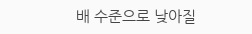배 수준으로 낮아질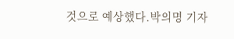것으로 예상했다.박의명 기자